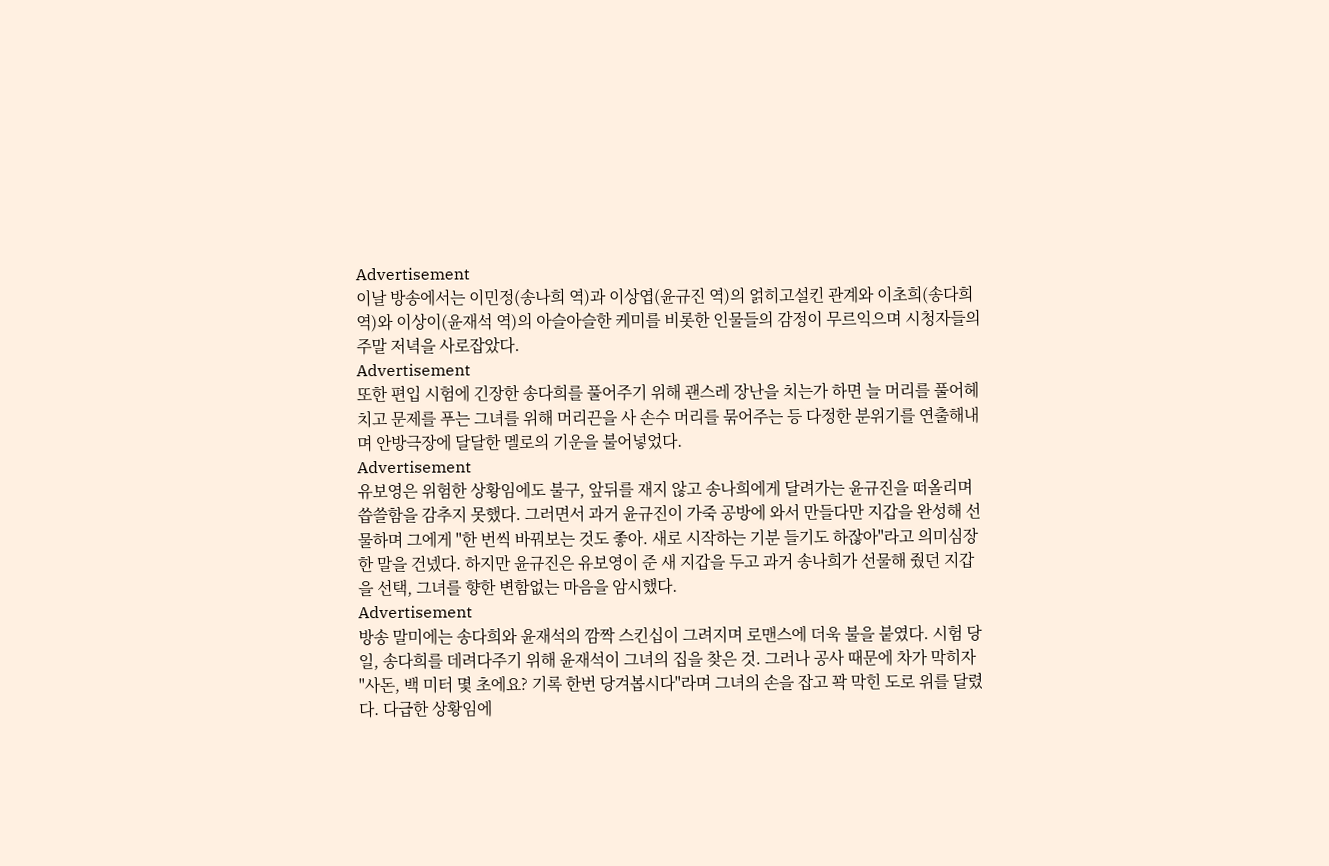Advertisement
이날 방송에서는 이민정(송나희 역)과 이상엽(윤규진 역)의 얽히고설킨 관계와 이초희(송다희 역)와 이상이(윤재석 역)의 아슬아슬한 케미를 비롯한 인물들의 감정이 무르익으며 시청자들의 주말 저녁을 사로잡았다.
Advertisement
또한 편입 시험에 긴장한 송다희를 풀어주기 위해 괜스레 장난을 치는가 하면 늘 머리를 풀어헤치고 문제를 푸는 그녀를 위해 머리끈을 사 손수 머리를 묶어주는 등 다정한 분위기를 연출해내며 안방극장에 달달한 멜로의 기운을 불어넣었다.
Advertisement
유보영은 위험한 상황임에도 불구, 앞뒤를 재지 않고 송나희에게 달려가는 윤규진을 떠올리며 씁쓸함을 감추지 못했다. 그러면서 과거 윤규진이 가죽 공방에 와서 만들다만 지갑을 완성해 선물하며 그에게 "한 번씩 바꿔보는 것도 좋아. 새로 시작하는 기분 들기도 하잖아"라고 의미심장한 말을 건넸다. 하지만 윤규진은 유보영이 준 새 지갑을 두고 과거 송나희가 선물해 줬던 지갑을 선택, 그녀를 향한 변함없는 마음을 암시했다.
Advertisement
방송 말미에는 송다희와 윤재석의 깜짝 스킨십이 그려지며 로맨스에 더욱 불을 붙였다. 시험 당일, 송다희를 데려다주기 위해 윤재석이 그녀의 집을 찾은 것. 그러나 공사 때문에 차가 막히자 "사돈, 백 미터 몇 초에요? 기록 한번 당겨봅시다"라며 그녀의 손을 잡고 꽉 막힌 도로 위를 달렸다. 다급한 상황임에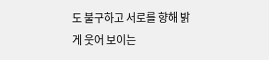도 불구하고 서로를 향해 밝게 웃어 보이는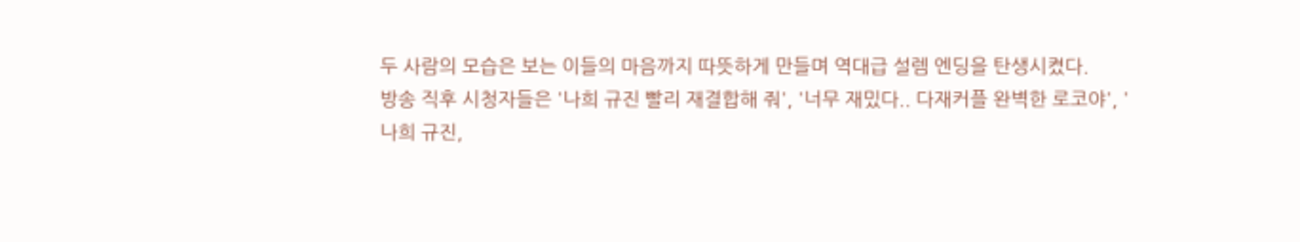두 사람의 모습은 보는 이들의 마음까지 따뜻하게 만들며 역대급 설렘 엔딩을 탄생시켰다.
방송 직후 시청자들은 '나희 규진 빨리 재결합해 줘', '너무 재밌다.. 다재커플 완벽한 로코야', '나희 규진,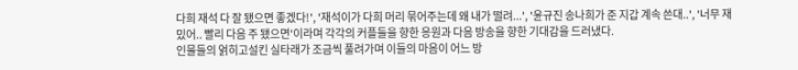다희 재석 다 잘 됐으면 좋겠다!', '재석이가 다희 머리 묶어주는데 왜 내가 떨려...', '윤규진 송나희가 준 지갑 계속 쓴대..', '너무 재밌어.. 빨리 다음 주 됐으면'이라며 각각의 커플들을 향한 응원과 다음 방송을 향한 기대감을 드러냈다.
인물들의 얽히고설킨 실타래가 조금씩 풀려가며 이들의 마음이 어느 방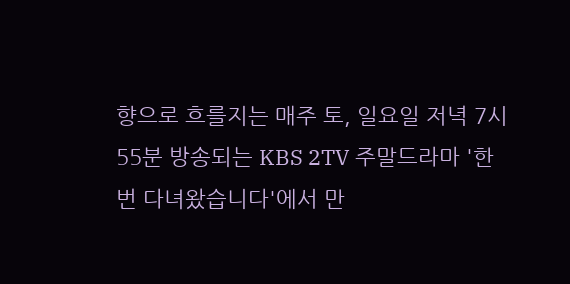향으로 흐를지는 매주 토, 일요일 저녁 7시 55분 방송되는 KBS 2TV 주말드라마 '한 번 다녀왔습니다'에서 만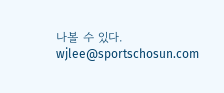나볼 수 있다.
wjlee@sportschosun.com